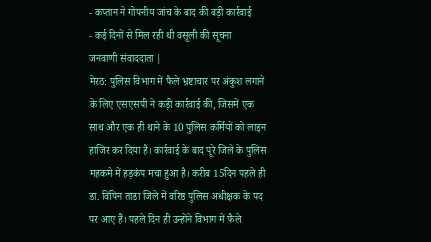- कप्तान ने गोपनीय जांच के बाद की बड़ी कार्रवाई
- कई दिनों से मिल रही थी वसूली की सूचना
जनवाणी संवाददाता |
मेरठ: पुलिस विभाग में फैले भ्रष्टाचार पर अंकुश लगाने के लिए एसएसपी ने कड़ी कार्रवाई की, जिसमें एक साथ और एक ही थाने के 10 पुलिस कर्मियों को लाइन हाजिर कर दिया है। कार्रवाई के बाद पूरे जिले के पुलिस महकमे में हड़कंप मचा हुआ है। करीब 15दिन पहले ही डा. विपिन ताडा जिले में वरिष्ठ पुलिस अधीक्षक के पद पर आए हैं। पहले दिन ही उन्होंने विभाग में फैले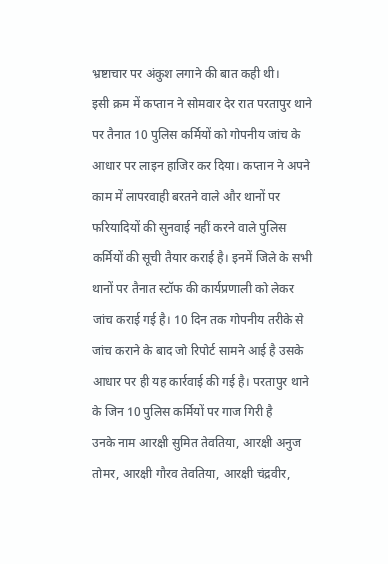भ्रष्टाचार पर अंकुश लगाने की बात कही थी।
इसी क्रम में कप्तान ने सोमवार देर रात परतापुर थाने पर तैनात 10 पुलिस कर्मियों को गोपनीय जांच के आधार पर लाइन हाजिर कर दिया। कप्तान ने अपने काम में लापरवाही बरतने वाले और थानों पर फरियादियों की सुनवाई नहीं करने वाले पुलिस कर्मियों की सूची तैयार कराई है। इनमें जिले के सभी थानों पर तैनात स्टॉफ की कार्यप्रणाली को लेकर जांच कराई गई है। 10 दिन तक गोपनीय तरीके से जांच कराने के बाद जो रिपोर्ट सामने आई है उसके आधार पर ही यह कार्रवाई की गई है। परतापुर थाने के जिन 10 पुलिस कर्मियों पर गाज गिरी है
उनके नाम आरक्षी सुमित तेवतिया, आरक्षी अनुज तोमर, आरक्षी गौरव तेवतिया, आरक्षी चंद्रवीर,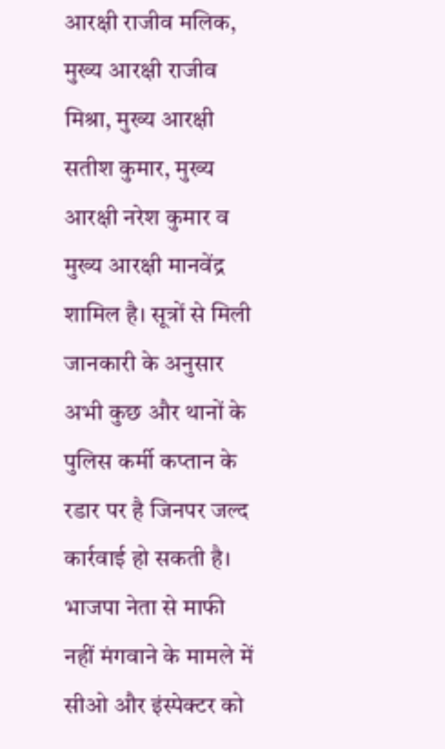आरक्षी राजीव मलिक, मुख्य आरक्षी राजीव मिश्रा, मुख्य आरक्षी सतीश कुमार, मुख्य आरक्षी नरेश कुमार व मुख्य आरक्षी मानवेंद्र शामिल है। सूत्रों से मिली जानकारी के अनुसार अभी कुछ और थानों के पुलिस कर्मी कप्तान के रडार पर है जिनपर जल्द कार्रवाई हो सकती है।
भाजपा नेता से माफी नहीं मंगवाने के मामले में सीओ और इंस्पेक्टर को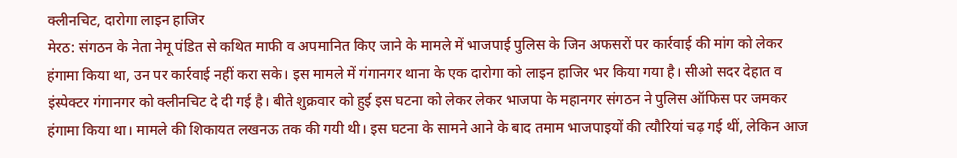क्लीनचिट, दारोगा लाइन हाजिर
मेरठ: संगठन के नेता नेमू पंडित से कथित माफी व अपमानित किए जाने के मामले में भाजपाई पुलिस के जिन अफसरों पर कार्रवाई की मांग को लेकर हंगामा किया था, उन पर कार्रवाई नहीं करा सके। इस मामले में गंगानगर थाना के एक दारोगा को लाइन हाजिर भर किया गया है। सीओ सदर देहात व इंस्पेक्टर गंगानगर को क्लीनचिट दे दी गई है। बीते शुक्रवार को हुई इस घटना को लेकर लेकर भाजपा के महानगर संगठन ने पुलिस ऑफिस पर जमकर हंगामा किया था। मामले की शिकायत लखनऊ तक की गयी थी। इस घटना के सामने आने के बाद तमाम भाजपाइयों की त्यौरियां चढ़ गई थीं, लेकिन आज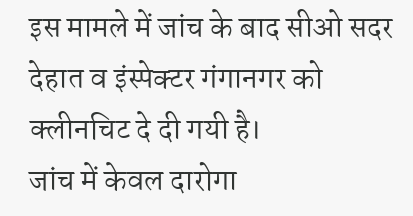इस मामले में जांच के बाद सीओ सदर देहात व इंस्पेक्टर गंगानगर को क्लीनचिट दे दी गयी है।
जांच में केवल दारोगा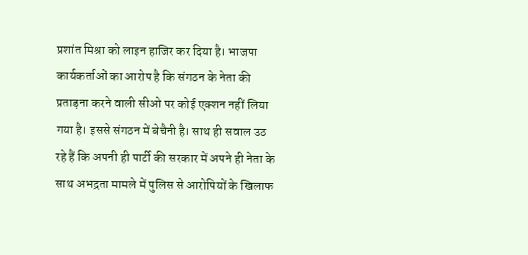प्रशांत मिश्रा को लाइन हाजिर कर दिया है। भाजपा कार्यकर्ताओं का आरोप है कि संगठन के नेता की प्रताड़ना करने वाली सीओ पर कोई एक्शन नहीं लिया गया है। इससे संगठन में बेचैनी है। साथ ही सवाल उठ रहे हैं कि अपनी ही पार्टी की सरकार में अपने ही नेता के साथ अभद्रता मामले में पुलिस से आरोपियों के खिलाफ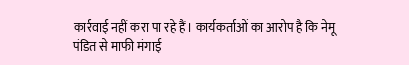कार्रवाई नहीं करा पा रहे हैं। कार्यकर्ताओं का आरोप है कि नेमू पंडित से माफी मंगाई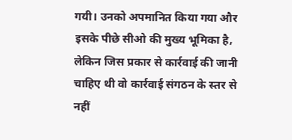गयी। उनको अपमानित किया गया और इसके पीछे सीओ की मुख्य भूमिका है, लेकिन जिस प्रकार से कार्रवाई की जानी चाहिए थी वो कार्रवाई संगठन के स्तर से नहीं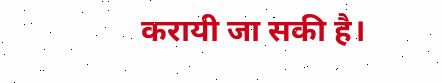करायी जा सकी है।